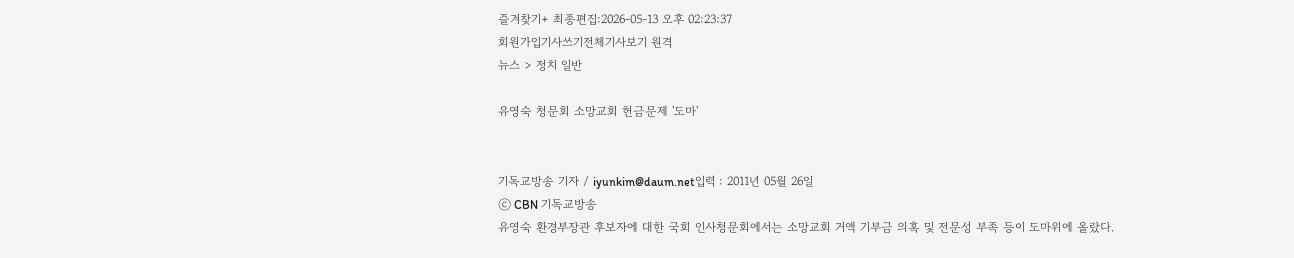즐겨찾기+ 최종편집:2026-05-13 오후 02:23:37
회원가입기사쓰기전체기사보기 원격
뉴스 > 정치 일반

유영숙 청문회 소망교회 헌금문제 '도마'


기독교방송 기자 / iyunkim@daum.net입력 : 2011년 05월 26일
ⓒ CBN 기독교방송
유영숙 환경부장관 후보자에 대한 국회 인사청문회에서는 소망교회 거액 기부금 의혹 및 전문성 부족 등이 도마위에 올랐다.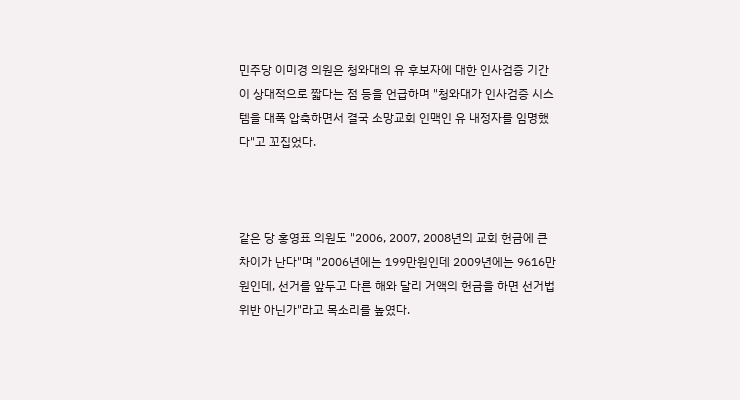민주당 이미경 의원은 청와대의 유 후보자에 대한 인사검증 기간이 상대적으로 짧다는 점 등을 언급하며 "청와대가 인사검증 시스템을 대폭 압축하면서 결국 소망교회 인맥인 유 내정자를 임명했다"고 꼬집었다.



같은 당 홍영표 의원도 "2006, 2007, 2008년의 교회 헌금에 큰 차이가 난다"며 "2006년에는 199만원인데 2009년에는 9616만원인데, 선거를 앞두고 다른 해와 달리 거액의 헌금을 하면 선거법 위반 아닌가"라고 목소리를 높였다.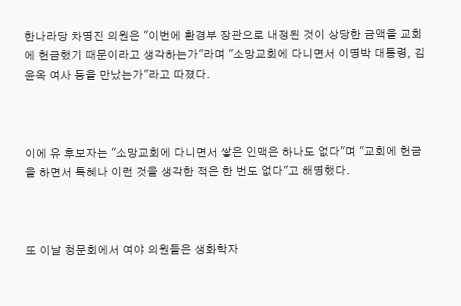한나라당 차명진 의원은 "이번에 환경부 장관으로 내정된 것이 상당한 금액을 교회에 헌금했기 때문이라고 생각하는가"라며 "소망교회에 다니면서 이명박 대통령, 김윤옥 여사 등을 만났는가"라고 따졌다.



이에 유 후보자는 "소망교회에 다니면서 쌓은 인맥은 하나도 없다"며 "교회에 헌금을 하면서 특혜나 이런 것을 생각한 적은 한 번도 없다"고 해명했다.



또 이날 청문회에서 여야 의원들은 생화학자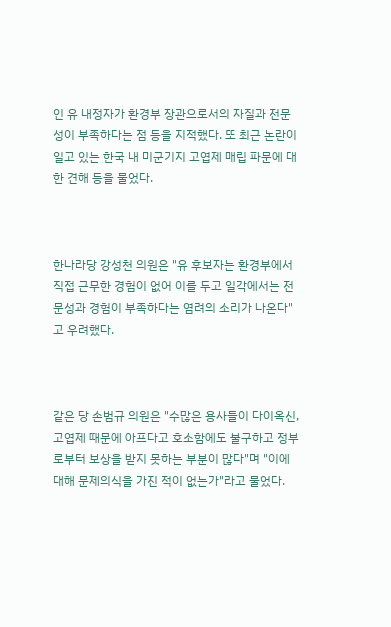인 유 내정자가 환경부 장관으로서의 자질과 전문성이 부족하다는 점 등을 지적했다. 또 최근 논란이 일고 있는 한국 내 미군기지 고엽제 매립 파문에 대한 견해 등을 물었다.



한나라당 강성천 의원은 "유 후보자는 환경부에서 직접 근무한 경험이 없어 이를 두고 일각에서는 전문성과 경험이 부족하다는 염려의 소리가 나온다"고 우려했다.



같은 당 손범규 의원은 "수많은 용사들이 다이옥신, 고엽제 때문에 아프다고 호소함에도 불구하고 정부로부터 보상을 받지 못하는 부분이 많다"며 "이에 대해 문제의식을 가진 적이 없는가"라고 물었다.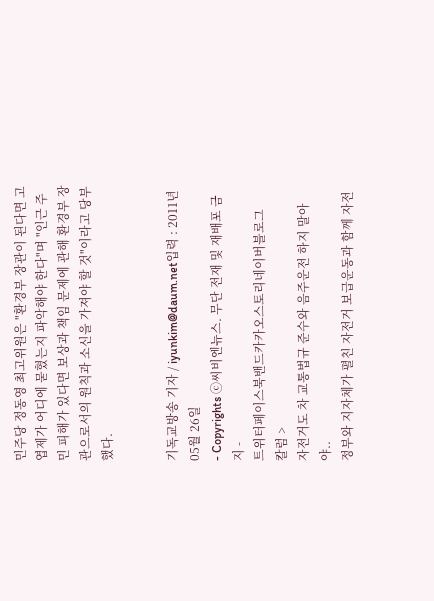민주당 정동영 최고위원은 "환경부 장관이 된다면 고엽제가 어디에 묻혔는지 파악해야 한다"며 "인근 주민 피해가 있다면 보상과 책임 문제에 관해 환경부 장관으로서의 원칙과 소신을 가져야 할 것"이라고 당부했다.


기독교방송 기자 / iyunkim@daum.net입력 : 2011년 05월 26일
- Copyrights ⓒ씨비엔뉴스. 무단 전재 및 재배포 금지 -
트위터페이스북밴드카카오스토리네이버블로그
칼럼 >
자전거도 차 교통법규 준수와 음주운전 하지 말아야..
정부와 지자체가 펼친 자전거 보급운동과 함께 자전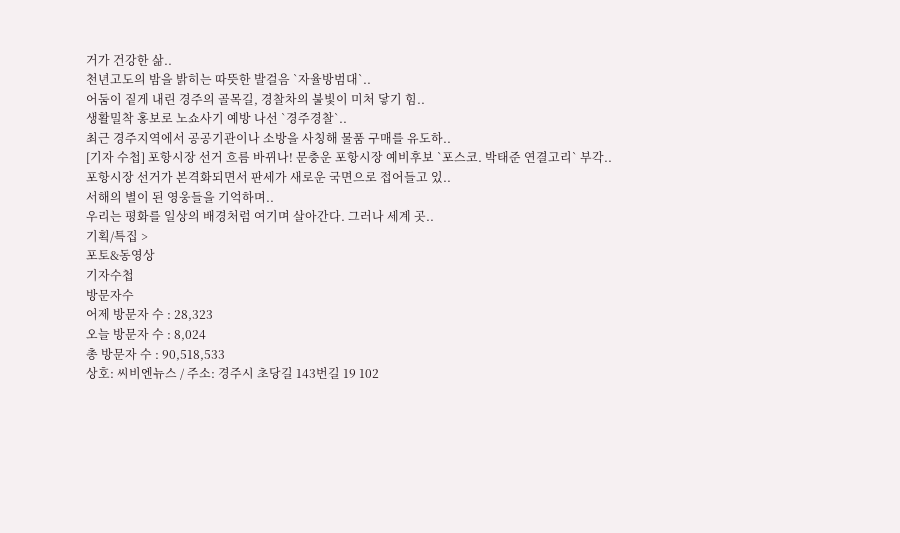거가 건강한 삶..
천년고도의 밤을 밝히는 따뜻한 발걸음 `자율방범대`..
어둠이 짙게 내린 경주의 골목길, 경찰차의 불빛이 미처 닿기 힘..
생활밀착 홍보로 노쇼사기 예방 나선 `경주경찰`..
최근 경주지역에서 공공기관이나 소방을 사칭해 물품 구매를 유도하..
[기자 수첩] 포항시장 선거 흐름 바뀌나! 문충운 포항시장 예비후보 `포스코. 박태준 연결고리` 부각..
포항시장 선거가 본격화되면서 판세가 새로운 국면으로 접어들고 있..
서해의 별이 된 영웅들을 기억하며..
우리는 평화를 일상의 배경처럼 여기며 살아간다. 그러나 세계 곳..
기획/특집 >
포토&동영상
기자수첩
방문자수
어제 방문자 수 : 28,323
오늘 방문자 수 : 8,024
총 방문자 수 : 90,518,533
상호: 씨비엔뉴스 / 주소: 경주시 초당길 143번길 19 102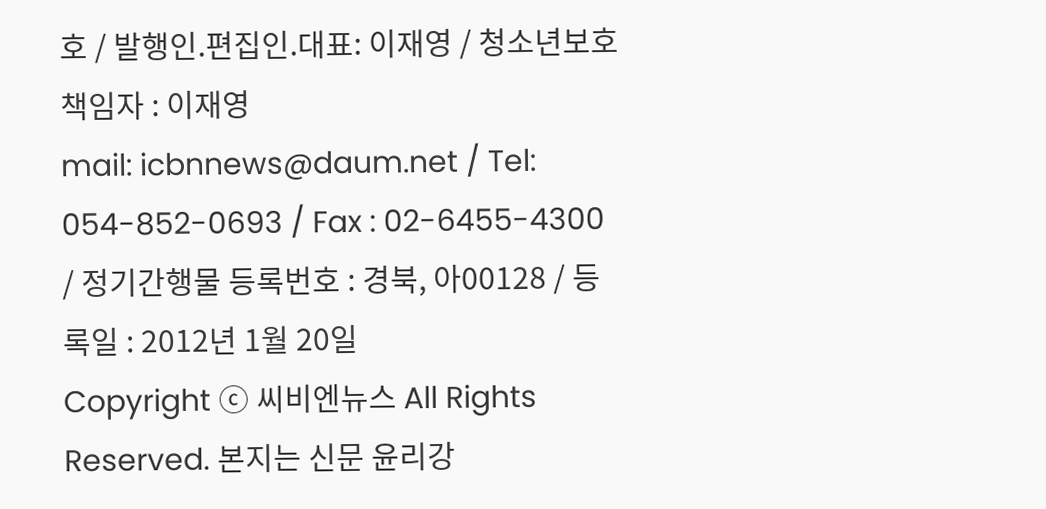호 / 발행인.편집인.대표: 이재영 / 청소년보호책임자 : 이재영
mail: icbnnews@daum.net / Tel: 054-852-0693 / Fax : 02-6455-4300 / 정기간행물 등록번호 : 경북, 아00128 / 등록일 : 2012년 1월 20일
Copyright ⓒ 씨비엔뉴스 All Rights Reserved. 본지는 신문 윤리강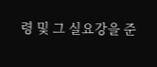령 및 그 실요강을 준